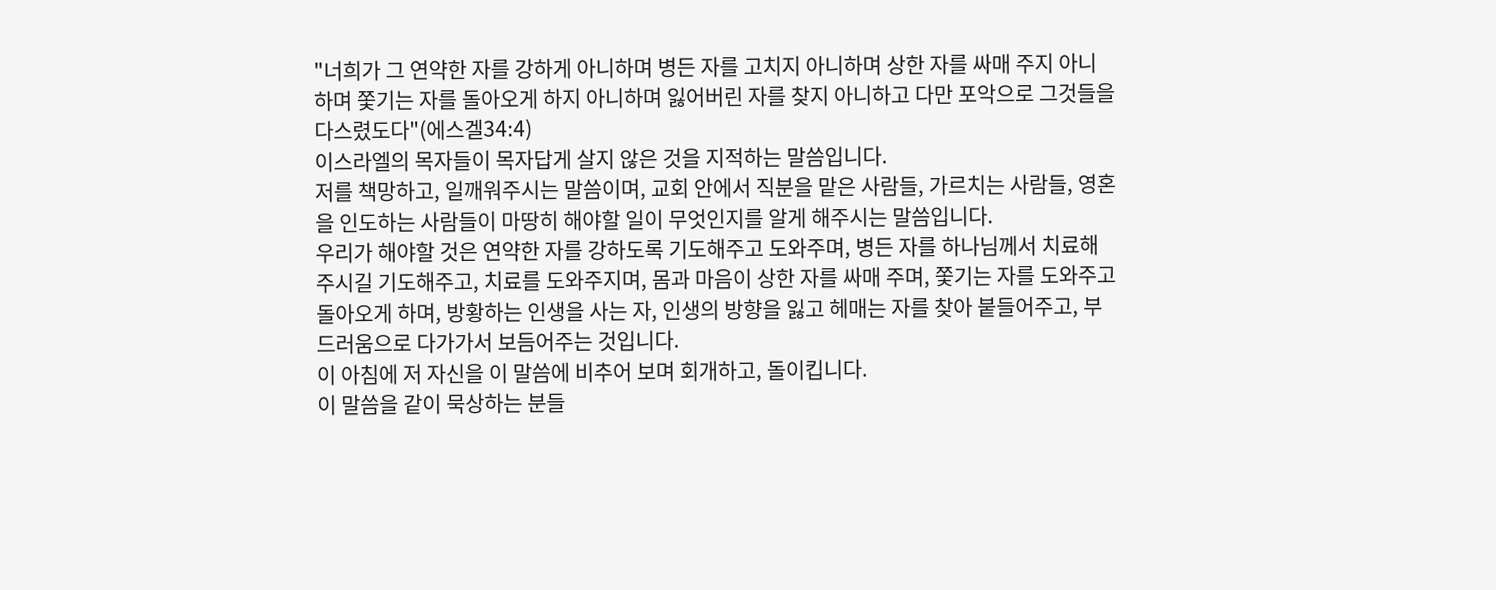"너희가 그 연약한 자를 강하게 아니하며 병든 자를 고치지 아니하며 상한 자를 싸매 주지 아니하며 쫓기는 자를 돌아오게 하지 아니하며 잃어버린 자를 찾지 아니하고 다만 포악으로 그것들을 다스렸도다"(에스겔34:4)
이스라엘의 목자들이 목자답게 살지 않은 것을 지적하는 말씀입니다.
저를 책망하고, 일깨워주시는 말씀이며, 교회 안에서 직분을 맡은 사람들, 가르치는 사람들, 영혼을 인도하는 사람들이 마땅히 해야할 일이 무엇인지를 알게 해주시는 말씀입니다.
우리가 해야할 것은 연약한 자를 강하도록 기도해주고 도와주며, 병든 자를 하나님께서 치료해주시길 기도해주고, 치료를 도와주지며, 몸과 마음이 상한 자를 싸매 주며, 쫓기는 자를 도와주고 돌아오게 하며, 방황하는 인생을 사는 자, 인생의 방향을 잃고 헤매는 자를 찾아 붙들어주고, 부드러움으로 다가가서 보듬어주는 것입니다.
이 아침에 저 자신을 이 말씀에 비추어 보며 회개하고, 돌이킵니다.
이 말씀을 같이 묵상하는 분들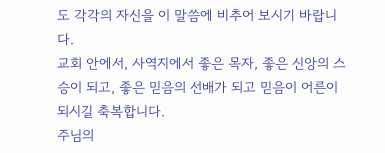도 각각의 자신을 이 말씀에 비추어 보시기 바랍니다.
교회 안에서, 사역지에서 좋은 목자, 좋은 신앙의 스승이 되고, 좋은 믿음의 선배가 되고 믿음이 어른이 되시길 축복합니다.
주님의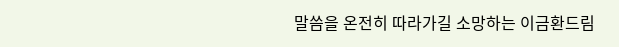말씀을 온전히 따라가길 소망하는 이금환드림